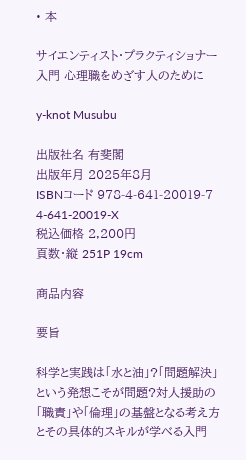• 本

サイエンティスト・プラクティショナー入門 心理職をめざす人のために

y‐knot Musubu

出版社名 有斐閣
出版年月 2025年8月
ISBNコード 978-4-641-20019-7
4-641-20019-X
税込価格 2,200円
頁数・縦 251P 19cm

商品内容

要旨

科学と実践は「水と油」?「問題解決」という発想こそが問題?対人援助の「職責」や「倫理」の基盤となる考え方とその具体的スキルが学べる入門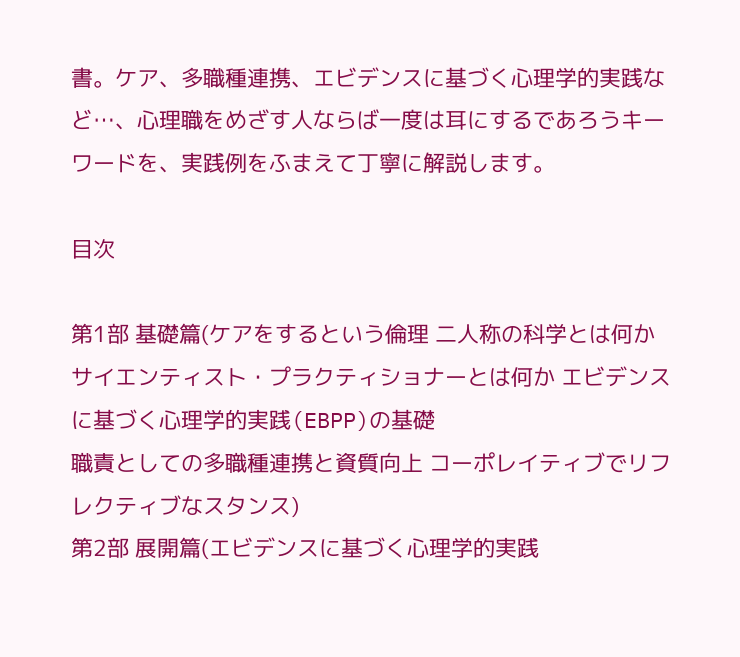書。ケア、多職種連携、エビデンスに基づく心理学的実践など…、心理職をめざす人ならば一度は耳にするであろうキーワードを、実践例をふまえて丁寧に解説します。

目次

第1部 基礎篇(ケアをするという倫理 二人称の科学とは何か
サイエンティスト・プラクティショナーとは何か エビデンスに基づく心理学的実践(EBPP)の基礎
職責としての多職種連携と資質向上 コーポレイティブでリフレクティブなスタンス)
第2部 展開篇(エビデンスに基づく心理学的実践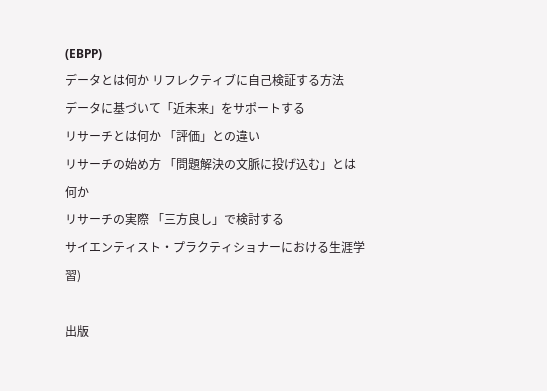(EBPP)
データとは何か リフレクティブに自己検証する方法
データに基づいて「近未来」をサポートする
リサーチとは何か 「評価」との違い
リサーチの始め方 「問題解決の文脈に投げ込む」とは何か
リサーチの実際 「三方良し」で検討する
サイエンティスト・プラクティショナーにおける生涯学習)

出版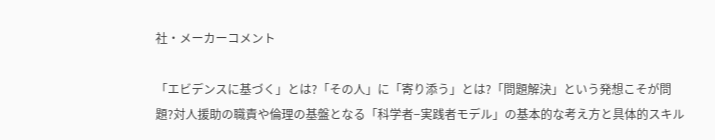社・メーカーコメント

「エビデンスに基づく」とは?「その人」に「寄り添う」とは?「問題解決」という発想こそが問題?対人援助の職責や倫理の基盤となる「科学者−実践者モデル」の基本的な考え方と具体的スキル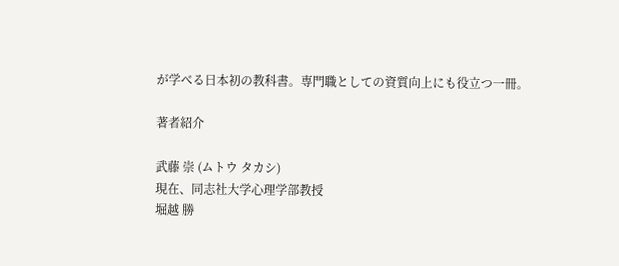が学べる日本初の教科書。専門職としての資質向上にも役立つ一冊。

著者紹介

武藤 崇 (ムトウ タカシ)
現在、同志社大学心理学部教授
堀越 勝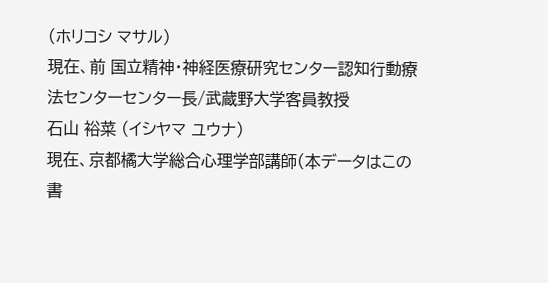(ホリコシ マサル)
現在、前 国立精神・神経医療研究センター認知行動療法センターセンター長/武蔵野大学客員教授
石山 裕菜 (イシヤマ ユウナ)
現在、京都橘大学総合心理学部講師(本データはこの書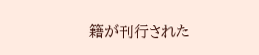籍が刊行された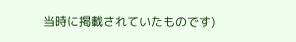当時に掲載されていたものです)